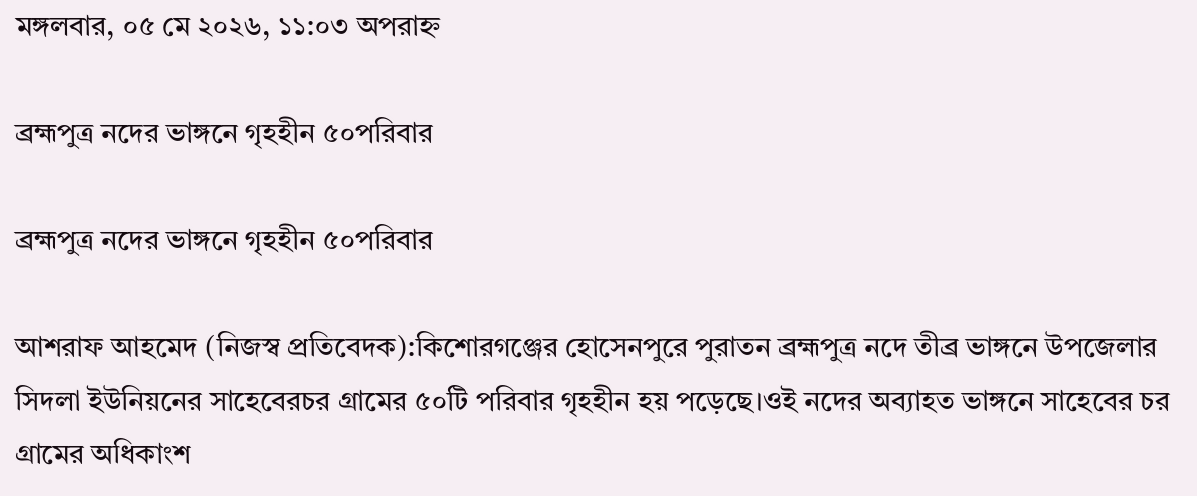মঙ্গলবার, ০৫ মে ২০২৬, ১১:০৩ অপরাহ্ন

ব্রহ্মপুত্র নদের ভাঙ্গনে গৃহহীন ৫০পরিবার

ব্রহ্মপুত্র নদের ভাঙ্গনে গৃহহীন ৫০পরিবার

আশরাফ আহমেদ (নিজস্ব প্রতিবেদক):কিশোরগঞ্জের হোসেনপুরে পুরাতন ব্রহ্মপুত্র নদে তীব্র ভাঙ্গনে উপজেলার সিদলা ইউনিয়নের সাহেবেরচর গ্রামের ৫০টি পরিবার গৃহহীন হয় পড়েছে।ওই নদের অব্যাহত ভাঙ্গনে সাহেবের চর গ্রামের অধিকাংশ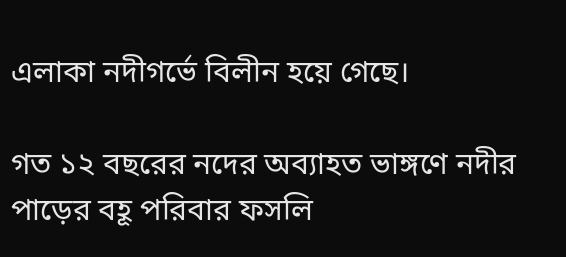এলাকা নদীগর্ভে বিলীন হয়ে গেছে।

গত ১২ বছরের নদের অব্যাহত ভাঙ্গণে নদীর পাড়ের বহূ পরিবার ফসলি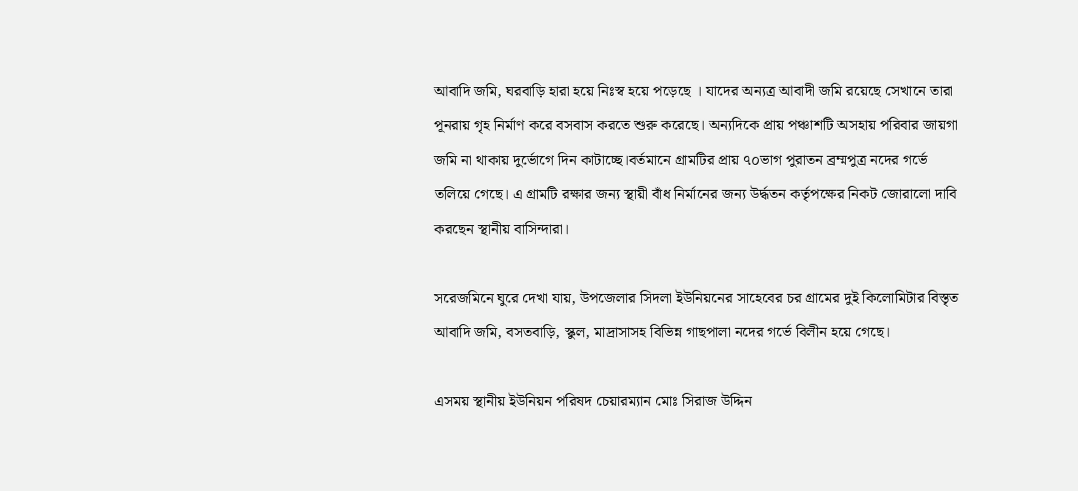আবাদি জমি, ঘরবাড়ি হারা হয়ে নিঃস্ব হয়ে পড়েছে । যাদের অন্যত্র আবাদী জমি রয়েছে সেখানে তারা পূনরায় গৃহ নির্মাণ করে বসবাস করতে শুরু করেছে। অন্যদিকে প্রায় পঞ্চাশটি অসহায় পরিবার জায়গা জমি না থাকায় দুর্ভোগে দিন কাটাচ্ছে।বর্তমানে গ্রামটির প্রায় ৭০ভাগ পুরাতন ব্রম্মপুত্র নদের গর্ভে তলিয়ে গেছে। এ গ্রামটি রক্ষার জন্য স্থায়ী বাঁধ নির্মানের জন্য উর্দ্ধতন কর্তৃপক্ষের নিকট জোরালো দাবি করছেন স্থানীয় বাসিন্দারা।

সরেজমিনে ঘুরে দেখা যায়, উপজেলার সিদলা ইউনিয়নের সাহেবের চর গ্রামের দুই কিলোমিটার বিস্তৃত আবাদি জমি, বসতবাড়ি, স্কুল, মাদ্রাসাসহ বিভিন্ন গাছপালা নদের গর্ভে বিলীন হয়ে গেছে।

এসময় স্থানীয় ইউনিয়ন পরিষদ চেয়ারম্যান মোঃ সিরাজ উদ্দিন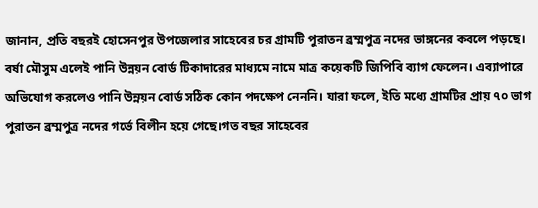জানান, প্রতি বছরই হোসেনপুর উপজেলার সাহেবের চর গ্রামটি পুরাতন ব্রম্মপুত্র নদের ভাঙ্গনের কবলে পড়ছে। বর্ষা মৌসুম এলেই পানি উন্নয়ন বোর্ড টিকাদারের মাধ্যমে নামে মাত্র কয়েকটি জিপিবি ব্যাগ ফেলেন। এব্যাপারে অভিযোগ করলেও পানি উন্নয়ন বোর্ড সঠিক কোন পদক্ষেপ নেননি। যারা ফলে, ইতি মধ্যে গ্রামটির প্রায় ৭০ ভাগ পুরাতন ব্রম্মপুত্র নদের গর্ভে বিলীন হয়ে গেছে।গত বছর সাহেবের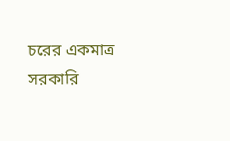চরের একমাত্র সরকারি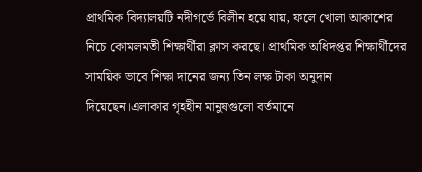প্রাথমিক বিদ্যালয়টি নদীগর্ভে বিলীন হয়ে যায়, ফলে খোলা আকাশের নিচে কোমলমতী শিক্ষার্থীরা ক্লাস করছে। প্রাথমিক অধিদপ্তর শিক্ষার্থীদের সাময়িক ভাবে শিক্ষা দানের জন্য তিন লক্ষ টাকা অনুদান দিয়েছেন।এলাকার গৃহহীন মানুষগুলো বর্তমানে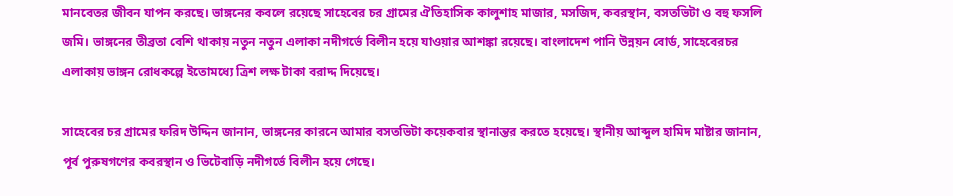মানবেতর জীবন যাপন করছে। ভাঙ্গনের কবলে রয়েছে সাহেবের চর গ্রামের ঐতিহাসিক কালুশাহ মাজার, মসজিদ, কবরস্থান, বসতভিটা ও বহু ফসলি জমি। ভাঙ্গনের তীব্রতা বেশি থাকায় নতুন নতুন এলাকা নদীগর্ভে বিলীন হয়ে যাওয়ার আশঙ্কা রয়েছে। বাংলাদেশ পানি উন্নয়ন বোর্ড, সাহেবেরচর এলাকায় ভাঙ্গন রোধকল্পে ইতোমধ্যে ত্রিশ লক্ষ টাকা বরাদ্দ দিয়েছে।

সাহেবের চর গ্রামের ফরিদ উদ্দিন জানান, ভাঙ্গনের কারনে আমার বসতভিটা কয়েকবার স্থানান্তর করতে হয়েছে। স্থানীয় আব্দুল হামিদ মাষ্টার জানান, পূর্ব পুরুষগণের কবরস্থান ও ভিটেবাড়ি নদীগর্ভে বিলীন হয়ে গেছে।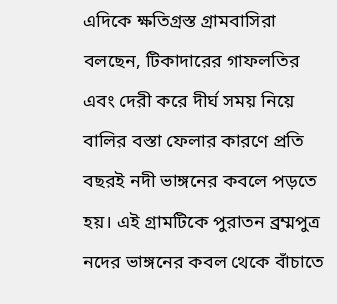এদিকে ক্ষতিগ্রস্ত গ্রামবাসিরা বলছেন, টিকাদারের গাফলতির এবং দেরী করে দীর্ঘ সময় নিয়ে বালির বস্তা ফেলার কারণে প্রতি বছরই নদী ভাঙ্গনের কবলে পড়তে হয়। এই গ্রামটিকে পুরাতন ব্রম্মপুত্র নদের ভাঙ্গনের কবল থেকে বাঁচাতে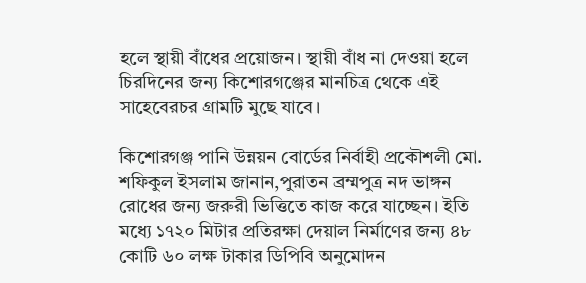হলে স্থায়ী বাঁধের প্রয়োজন। স্থায়ী বাঁধ না দেওয়া হলে চিরদিনের জন্য কিশোরগঞ্জের মানচিত্র থেকে এই সাহেবেরচর গ্রামটি মুছে যাবে।

কিশোরগঞ্জ পানি উন্নয়ন বোর্ডের নির্বাহী প্রকৌশলী মো. শফিকুল ইসলাম জানান,পুরাতন ব্রম্মপুত্র নদ ভাঙ্গন রোধের জন্য জরুরী ভিত্তিতে কাজ করে যাচ্ছেন। ইতি মধ্যে ১৭২০ মিটার প্রতিরক্ষা দেয়াল নির্মাণের জন্য ৪৮ কোটি ৬০ লক্ষ টাকার ডিপিবি অনুমোদন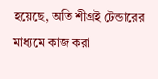হয়েছে, অতি শীগ্রই টেন্ডারের মাধ্যমে কাজ করা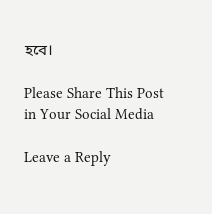হবে।

Please Share This Post in Your Social Media

Leave a Reply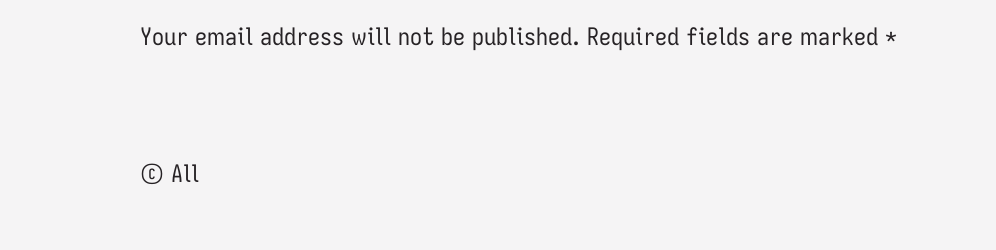Your email address will not be published. Required fields are marked *




© All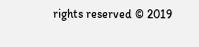rights reserved © 2019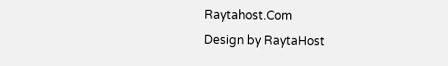Raytahost.Com
Design by RaytaHost